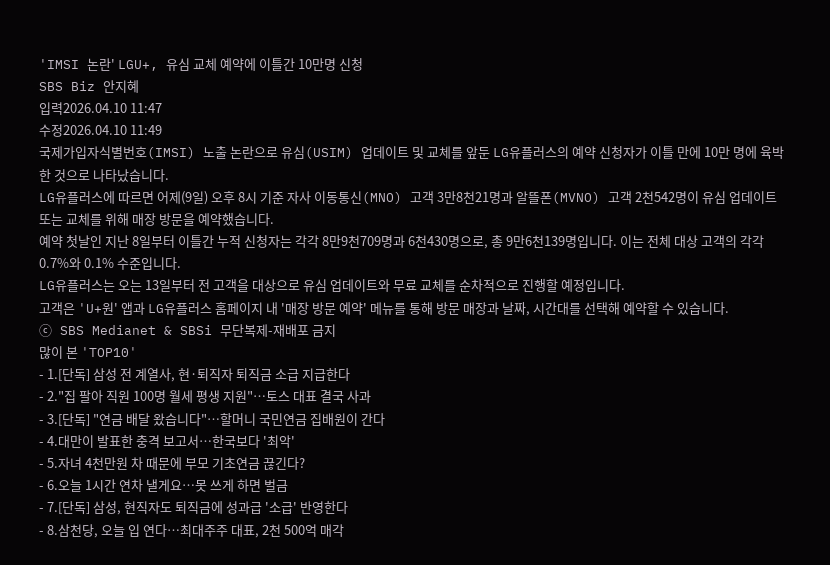'IMSI 논란' LGU+, 유심 교체 예약에 이틀간 10만명 신청
SBS Biz 안지혜
입력2026.04.10 11:47
수정2026.04.10 11:49
국제가입자식별번호(IMSI) 노출 논란으로 유심(USIM) 업데이트 및 교체를 앞둔 LG유플러스의 예약 신청자가 이틀 만에 10만 명에 육박한 것으로 나타났습니다.
LG유플러스에 따르면 어제(9일) 오후 8시 기준 자사 이동통신(MNO) 고객 3만8천21명과 알뜰폰(MVNO) 고객 2천542명이 유심 업데이트 또는 교체를 위해 매장 방문을 예약했습니다.
예약 첫날인 지난 8일부터 이틀간 누적 신청자는 각각 8만9천709명과 6천430명으로, 총 9만6천139명입니다. 이는 전체 대상 고객의 각각 0.7%와 0.1% 수준입니다.
LG유플러스는 오는 13일부터 전 고객을 대상으로 유심 업데이트와 무료 교체를 순차적으로 진행할 예정입니다.
고객은 'U+원' 앱과 LG유플러스 홈페이지 내 '매장 방문 예약' 메뉴를 통해 방문 매장과 날짜, 시간대를 선택해 예약할 수 있습니다.
ⓒ SBS Medianet & SBSi 무단복제-재배포 금지
많이 본 'TOP10'
- 1.[단독] 삼성 전 계열사, 현·퇴직자 퇴직금 소급 지급한다
- 2."집 팔아 직원 100명 월세 평생 지원"…토스 대표 결국 사과
- 3.[단독] "연금 배달 왔습니다"…할머니 국민연금 집배원이 간다
- 4.대만이 발표한 충격 보고서…한국보다 '최악'
- 5.자녀 4천만원 차 때문에 부모 기초연금 끊긴다?
- 6.오늘 1시간 연차 낼게요…못 쓰게 하면 벌금
- 7.[단독] 삼성, 현직자도 퇴직금에 성과급 '소급' 반영한다
- 8.삼천당, 오늘 입 연다…최대주주 대표, 2천 500억 매각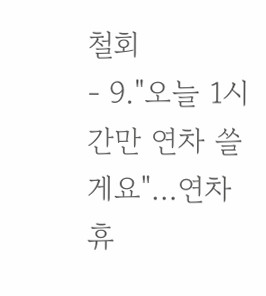철회
- 9."오늘 1시간만 연차 쓸게요"…연차휴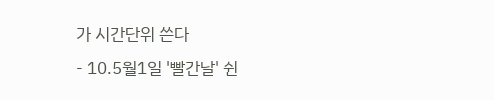가 시간단위 쓴다
- 10.5월1일 '빨간날' 쉰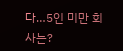다…5인 미만 회사는?